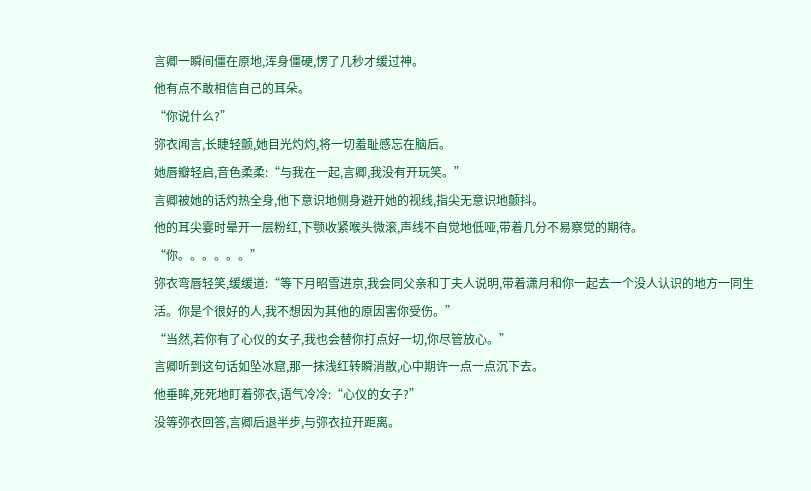言卿一瞬间僵在原地,浑身僵硬,愣了几秒才缓过神。
他有点不敢相信自己的耳朵。
“你说什么?”
弥衣闻言,长睫轻颤,她目光灼灼,将一切羞耻感忘在脑后。
她唇瓣轻启,音色柔柔:“与我在一起,言卿,我没有开玩笑。”
言卿被她的话灼热全身,他下意识地侧身避开她的视线,指尖无意识地颤抖。
他的耳尖霎时晕开一层粉红,下颚收紧喉头微滚,声线不自觉地低哑,带着几分不易察觉的期待。
“你。。。。。。”
弥衣弯唇轻笑,缓缓道:“等下月昭雪进京,我会同父亲和丁夫人说明,带着潇月和你一起去一个没人认识的地方一同生活。你是个很好的人,我不想因为其他的原因害你受伤。”
“当然,若你有了心仪的女子,我也会替你打点好一切,你尽管放心。”
言卿听到这句话如坠冰窟,那一抹浅红转瞬消散,心中期许一点一点沉下去。
他垂眸,死死地盯着弥衣,语气冷冷:“心仪的女子?”
没等弥衣回答,言卿后退半步,与弥衣拉开距离。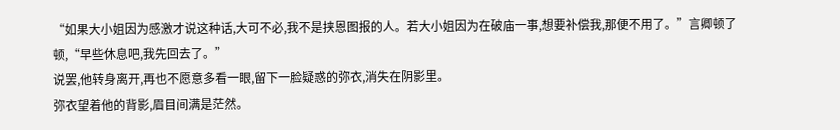“如果大小姐因为感激才说这种话,大可不必,我不是挟恩图报的人。若大小姐因为在破庙一事,想要补偿我,那便不用了。”言卿顿了顿,“早些休息吧,我先回去了。”
说罢,他转身离开,再也不愿意多看一眼,留下一脸疑惑的弥衣,消失在阴影里。
弥衣望着他的背影,眉目间满是茫然。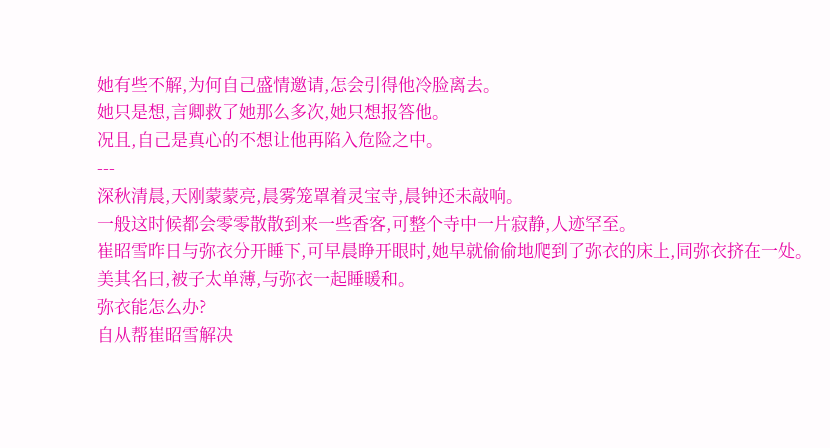她有些不解,为何自己盛情邀请,怎会引得他冷脸离去。
她只是想,言卿救了她那么多次,她只想报答他。
况且,自己是真心的不想让他再陷入危险之中。
---
深秋清晨,天刚蒙蒙亮,晨雾笼罩着灵宝寺,晨钟还未敲响。
一般这时候都会零零散散到来一些香客,可整个寺中一片寂静,人迹罕至。
崔昭雪昨日与弥衣分开睡下,可早晨睁开眼时,她早就偷偷地爬到了弥衣的床上,同弥衣挤在一处。
美其名曰,被子太单薄,与弥衣一起睡暖和。
弥衣能怎么办?
自从帮崔昭雪解决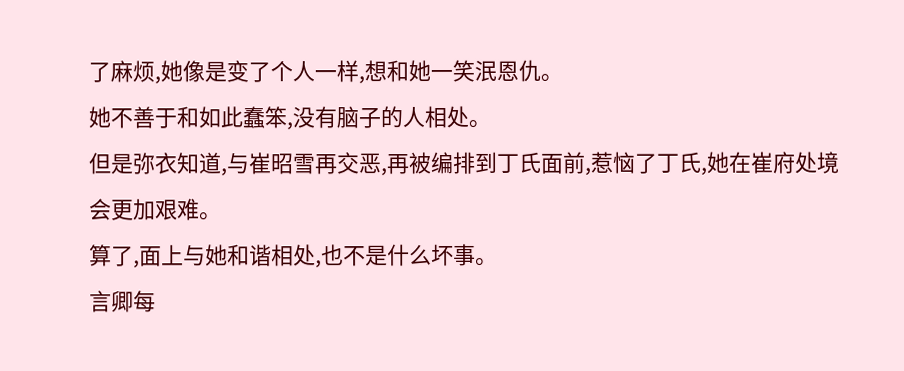了麻烦,她像是变了个人一样,想和她一笑泯恩仇。
她不善于和如此蠢笨,没有脑子的人相处。
但是弥衣知道,与崔昭雪再交恶,再被编排到丁氏面前,惹恼了丁氏,她在崔府处境会更加艰难。
算了,面上与她和谐相处,也不是什么坏事。
言卿每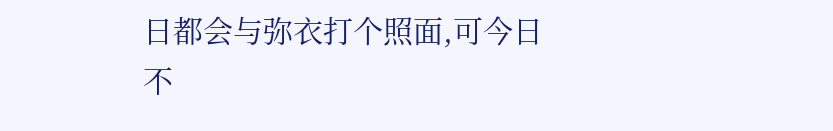日都会与弥衣打个照面,可今日不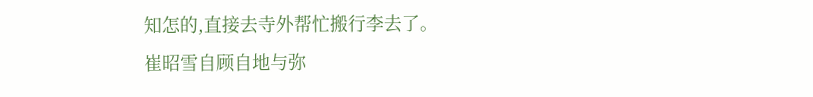知怎的,直接去寺外帮忙搬行李去了。
崔昭雪自顾自地与弥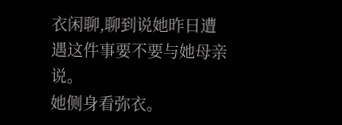衣闲聊,聊到说她昨日遭遇这件事要不要与她母亲说。
她侧身看弥衣。